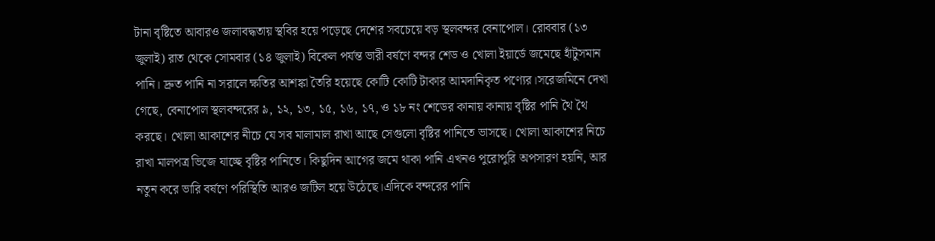টানা বৃষ্টিতে আবারও জলাবদ্ধতায় স্থবির হয়ে পড়েছে দেশের সবচেয়ে বড় স্থলবন্দর বেনাপোল। রোববার (১৩ জুলাই) রাত থেকে সোমবার (১৪ জুলাই) বিকেল পর্যন্ত ভারী বর্ষণে বন্দর শেড ও খোলা ইয়ার্ডে জমেছে হাঁটুসমান পানি। দ্রুত পানি না সরালে ক্ষতির আশঙ্কা তৈরি হয়েছে কোটি কোটি টাকার আমদানিকৃত পণ্যের।সরেজমিনে দেখা গেছে, বেনাপোল স্থলবন্দরের ৯, ১২, ১৩, ১৫, ১৬, ১৭, ও ১৮ নং শেডের কানায় কানায় বৃষ্টির পানি থৈ থৈ করছে। খোলা আকাশের নীচে যে সব মালামাল রাখা আছে সেগুলো বৃষ্টির পানিতে ভাসছে। খোলা আকাশের নিচে রাখা মালপত্র ভিজে যাচ্ছে বৃষ্টির পানিতে। কিছুদিন আগের জমে থাকা পানি এখনও পুরোপুরি অপসারণ হয়নি, আর নতুন করে ভারি বর্ষণে পরিস্থিতি আরও জটিল হয়ে উঠেছে।এদিকে বন্দরের পানি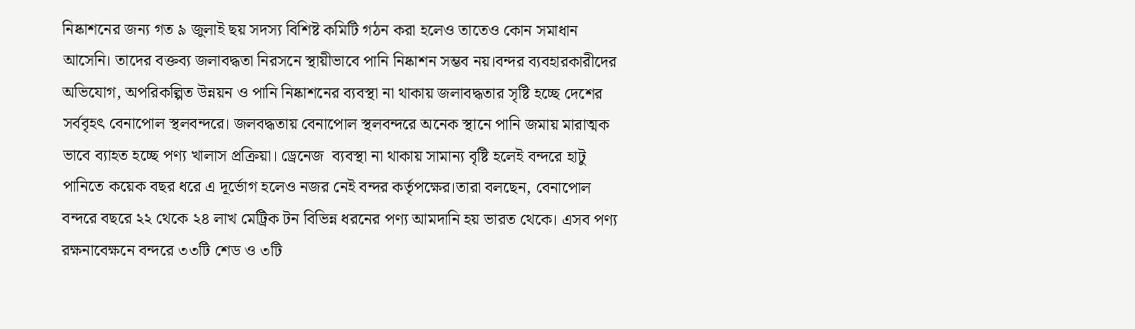নিষ্কাশনের জন্য গত ৯ জুলাই ছয় সদস্য বিশিষ্ট কমিটি গঠন করা হলেও তাতেও কোন সমাধান আসেনি। তাদের বক্তব্য জলাবদ্ধতা নিরসনে স্থায়ীভাবে পানি নিষ্কাশন সম্ভব নয়।বন্দর ব্যবহারকারীদের অভিযোগ, অপরিকল্পিত উন্নয়ন ও পানি নিষ্কাশনের ব্যবস্থা না থাকায় জলাবদ্ধতার সৃষ্টি হচ্ছে দেশের সর্ববৃহৎ বেনাপোল স্থলবন্দরে। জলবদ্ধতায় বেনাপোল স্থলবন্দরে অনেক স্থানে পানি জমায় মারাত্মক ভাবে ব্যাহত হচ্ছে পণ্য খালাস প্রক্রিয়া। ড্রেনেজ  ব্যবস্থা না থাকায় সামান্য বৃষ্টি হলেই বন্দরে হাটু পানিতে কয়েক বছর ধরে এ দূর্ভোগ হলেও নজর নেই বন্দর কর্তৃপক্ষের।তারা বলছেন, বেনাপোল বন্দরে বছরে ২২ থেকে ২৪ লাখ মেট্রিক টন বিভিন্ন ধরনের পণ্য আমদানি হয় ভারত থেকে। এসব পণ্য রক্ষনাবেক্ষনে বন্দরে ৩৩টি শেড ও ৩টি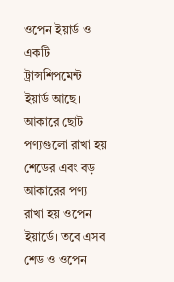ওপেন ইয়ার্ড ও একটি ট্রান্সশিপমেন্ট ইয়ার্ড আছে। আকারে ছোট পণ্যগুলো রাখা হয় শেডের এবং বড় আকারের পণ্য রাখা হয় ওপেন ইয়ার্ডে। তবে এসব শেড ও ওপেন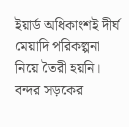ইয়ার্ড অধিকাংশই দীর্ঘ মেয়াদি পরিকল্পনা নিয়ে তৈরী হয়নি। বন্দর সড়কের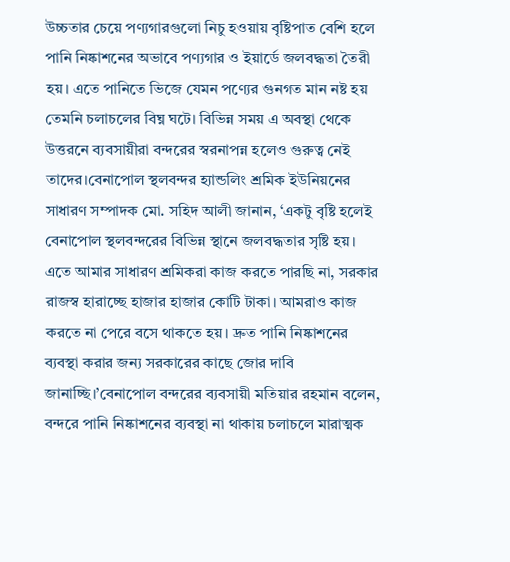উচ্চতার চেয়ে পণ্যগারগুলো নিচু হওয়ায় বৃষ্টিপাত বেশি হলে পানি নিষ্কাশনের অভাবে পণ্যগার ও ইয়ার্ডে জলবদ্ধতা তৈরী হয়। এতে পানিতে ভিজে যেমন পণ্যের গুনগত মান নষ্ট হয় তেমনি চলাচলের বিঘ্ন ঘটে। বিভিন্ন সময় এ অবস্থা থেকে উত্তরনে ব্যবসায়ীরা বন্দরের স্বরনাপন্ন হলেও গুরুত্ব নেই তাদের।বেনাপোল স্থলবন্দর হ্যান্ডলিং শ্রমিক ইউনিয়নের সাধারণ সম্পাদক মো. সহিদ আলী জানান, ‘একটু বৃষ্টি হলেই বেনাপোল স্থলবন্দরের বিভিন্ন স্থানে জলবদ্ধতার সৃষ্টি হয়। এতে আমার সাধারণ শ্রমিকরা কাজ করতে পারছি না, সরকার রাজস্ব হারাচ্ছে হাজার হাজার কোটি টাকা। আমরাও কাজ করতে না পেরে বসে থাকতে হয়। দ্রুত পানি নিষ্কাশনের ব্যবস্থা করার জন্য সরকারের কাছে জোর দাবি জানাচ্ছি।’বেনাপোল বন্দরের ব্যবসায়ী মতিয়ার রহমান বলেন, বন্দরে পানি নিষ্কাশনের ব্যবস্থা না থাকায় চলাচলে মারাত্মক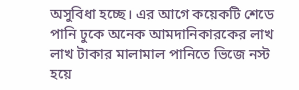অসুবিধা হচ্ছে। এর আগে কয়েকটি শেডে পানি ঢুকে অনেক আমদানিকারকের লাখ লাখ টাকার মালামাল পানিতে ভিজে নস্ট হয়ে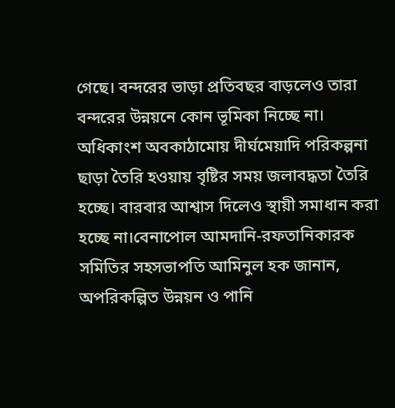গেছে। বন্দরের ভাড়া প্রতিবছর বাড়লেও তারা বন্দরের উন্নয়নে কোন ভূমিকা নিচ্ছে না। অধিকাংশ অবকাঠামোয় দীর্ঘমেয়াদি পরিকল্পনা ছাড়া তৈরি হওয়ায় বৃষ্টির সময় জলাবদ্ধতা তৈরি হচ্ছে। বারবার আশ্বাস দিলেও স্থায়ী সমাধান করা হচ্ছে না।বেনাপোল আমদানি-রফতানিকারক সমিতির সহসভাপতি আমিনুল হক জানান, অপরিকল্পিত উন্নয়ন ও পানি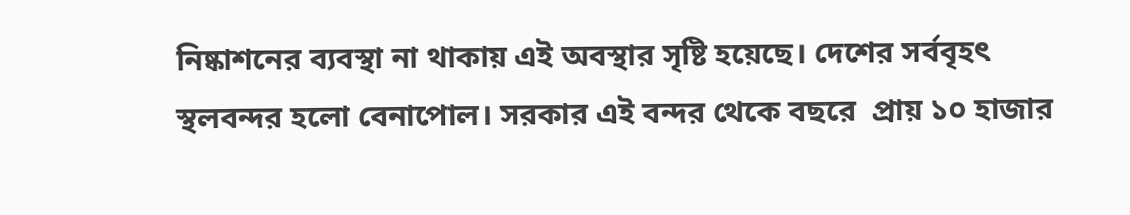নিষ্কাশনের ব্যবস্থা না থাকায় এই অবস্থার সৃষ্টি হয়েছে। দেশের সর্ববৃহৎ স্থলবন্দর হলো বেনাপোল। সরকার এই বন্দর থেকে বছরে  প্রায় ১০ হাজার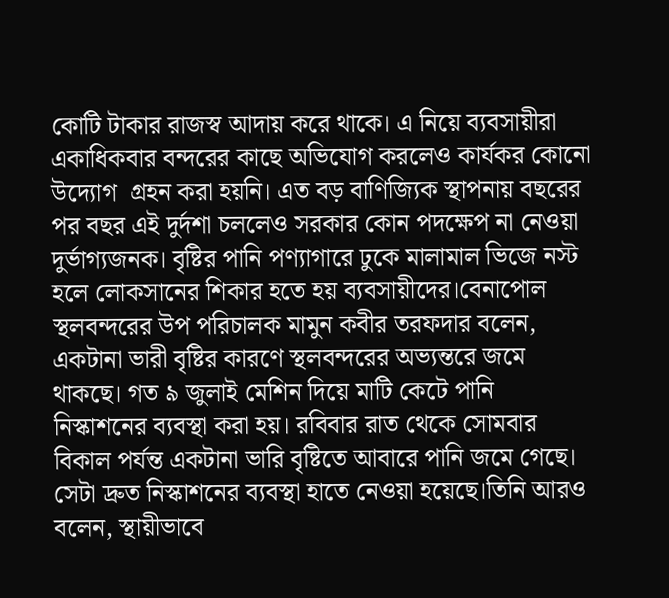কোটি টাকার রাজস্ব আদায় করে থাকে। এ নিয়ে ব্যবসায়ীরা একাধিকবার বন্দরের কাছে অভিযোগ করলেও কার্যকর কোনো উদ্যোগ  গ্রহন করা হয়নি। এত বড় বাণিজ্যিক স্থাপনায় বছরের পর বছর এই দুর্দশা চললেও সরকার কোন পদক্ষেপ না নেওয়া দুর্ভাগ্যজনক। বৃষ্টির পানি পণ্যাগারে ঢুকে মালামাল ভিজে নস্ট হলে লোকসানের শিকার হতে হয় ব্যবসায়ীদের।বেনাপোল স্থলবন্দরের উপ পরিচালক মামুন কবীর তরফদার বলেন, একটানা ভারী বৃষ্টির কারণে স্থলবন্দরের অভ্যন্তরে জমে থাকছে। গত ৯ জুলাই মেশিন দিয়ে মাটি কেটে পানি নিস্কাশনের ব্যবস্থা করা হয়। রবিবার রাত থেকে সোমবার বিকাল পর্যন্ত একটানা ভারি বৃষ্টিতে আবারে পানি জমে গেছে। সেটা দ্রুত নিস্কাশনের ব্যবস্থা হাতে নেওয়া হয়েছে।তিনি আরও বলেন, স্থায়ীভাবে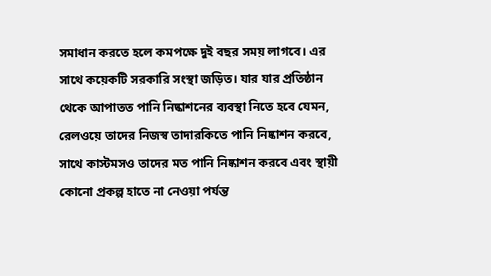সমাধান করতে হলে কমপক্ষে দুই বছর সময় লাগবে। এর সাথে কয়েকটি সরকারি সংস্থা জড়িত। যার যার প্রতিষ্ঠান থেকে আপাতত পানি নিষ্কাশনের ব্যবস্থা নিতে হবে যেমন, রেলওয়ে তাদের নিজস্ব তাদারকিতে পানি নিষ্কাশন করবে, সাথে কাস্টমসও তাদের মত পানি নিষ্কাশন করবে এবং স্থায়ী কোনো প্রকল্প হাতে না নেওয়া পর্যন্ত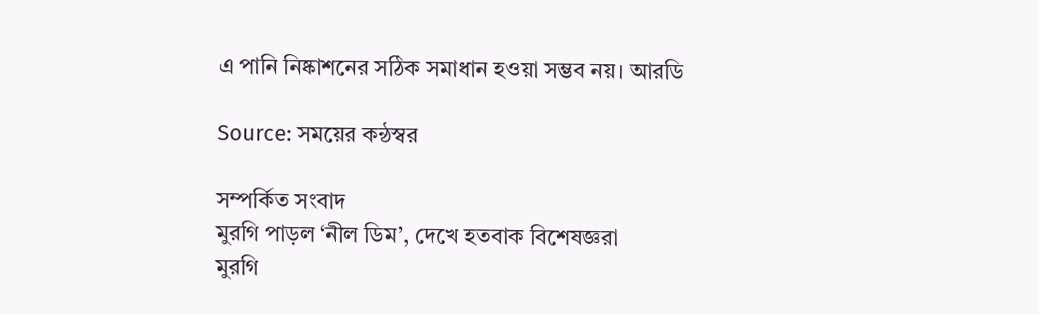এ পানি নিষ্কাশনের সঠিক সমাধান হওয়া সম্ভব নয়। আরডি

Source: সময়ের কন্ঠস্বর

সম্পর্কিত সংবাদ
মুরগি পাড়ল ‘নীল ডিম’, দেখে হতবাক বিশেষজ্ঞরা
মুরগি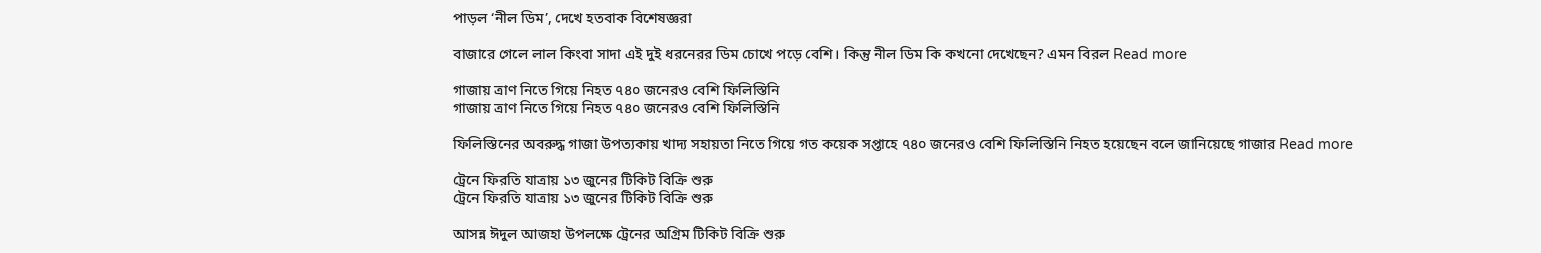পাড়ল ‘নীল ডিম’, দেখে হতবাক বিশেষজ্ঞরা

বাজারে গেলে লাল কিংবা সাদা এই দুই ধরনেরর ডিম চোখে পড়ে বেশি। কিন্তু নীল ডিম কি কখনো দেখেছেন? এমন বিরল Read more

গাজায় ত্রাণ নিতে গিয়ে নিহত ৭৪০ জনেরও বেশি ফিলিস্তিনি
গাজায় ত্রাণ নিতে গিয়ে নিহত ৭৪০ জনেরও বেশি ফিলিস্তিনি

ফিলিস্তিনের অবরুদ্ধ গাজা উপত্যকায় খাদ্য সহায়তা নিতে গিয়ে গত কয়েক সপ্তাহে ৭৪০ জনেরও বেশি ফিলিস্তিনি নিহত হয়েছেন বলে জানিয়েছে গাজার Read more

ট্রেনে ফিরতি যাত্রায় ১৩ জুনের টিকিট বিক্রি শুরু
ট্রেনে ফিরতি যাত্রায় ১৩ জুনের টিকিট বিক্রি শুরু

আসন্ন ঈদুল আজহা উপলক্ষে ট্রেনের অগ্রিম টিকিট বিক্রি শুরু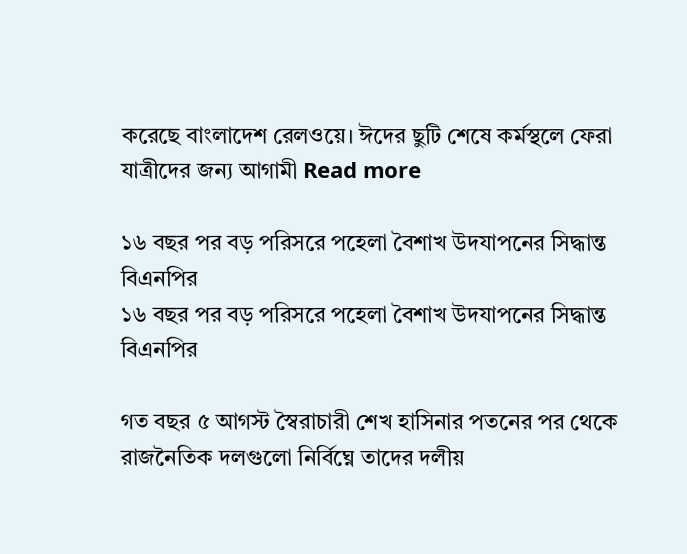করেছে বাংলাদেশ রেলওয়ে। ঈদের ছুটি শেষে কর্মস্থলে ফেরা যাত্রীদের জন্য আগামী Read more

১৬ বছর পর বড় পরিসরে পহেলা বৈশাখ উদযাপনের সিদ্ধান্ত বিএনপির
১৬ বছর পর বড় পরিসরে পহেলা বৈশাখ উদযাপনের সিদ্ধান্ত বিএনপির

গত বছর ৫ আগস্ট স্বৈরাচারী শেখ হাসিনার পতনের পর থেকে রাজনৈতিক দলগুলো নির্বিঘ্নে তাদের দলীয়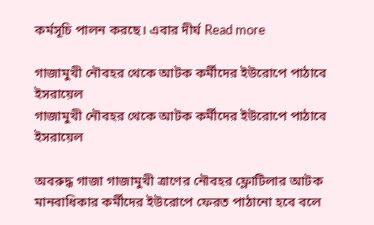কর্মসূচি পালন করছে। এবার দীর্ঘ Read more

গাজামুখী নৌবহর থেকে আটক কর্মীদের ইউরোপে পাঠাবে ইসরায়েল
গাজামুখী নৌবহর থেকে আটক কর্মীদের ইউরোপে পাঠাবে ইসরায়েল

অবরুদ্ধ গাজা গাজামুখী ত্রাণের নৌবহর ফ্লোটিলার আটক মানবাধিকার কর্মীদের ইউরোপে ফেরত পাঠানো হবে বলে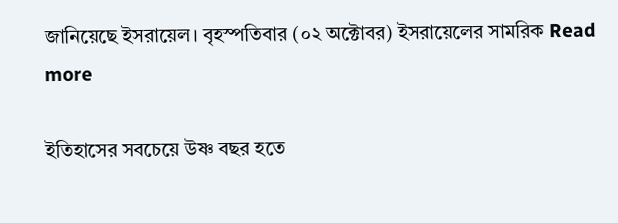জানিয়েছে ইসরায়েল। বৃহস্পতিবার (০২ অক্টোবর) ইসরায়েলের সামরিক Read more

ইতিহাসের সবচেয়ে উষ্ণ বছর হতে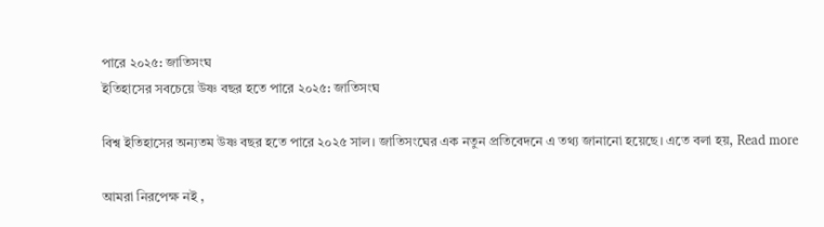পারে ২০২৫: জাতিসংঘ
ইতিহাসের সবচেয়ে উষ্ণ বছর হতে পারে ২০২৫: জাতিসংঘ

বিশ্ব ইতিহাসের অন্যতম উষ্ণ বছর হতে পারে ২০২৫ সাল। জাতিসংঘের এক নতুন প্রতিবেদনে এ তথ্য জানানো হয়েছে। এতে বলা হয়, Read more

আমরা নিরপেক্ষ নই ,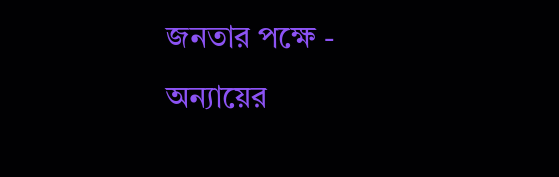জনতার পক্ষে - অন্যায়ের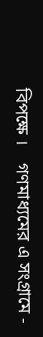বিপক্ষে ।    গণমাধ্যমের এ সংগ্রামে -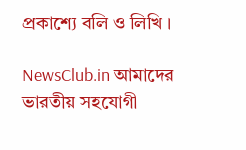প্রকাশ্যে বলি ও লিখি ।

NewsClub.in আমাদের ভারতীয় সহযোগী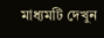মাধ্যমটি দেখুন